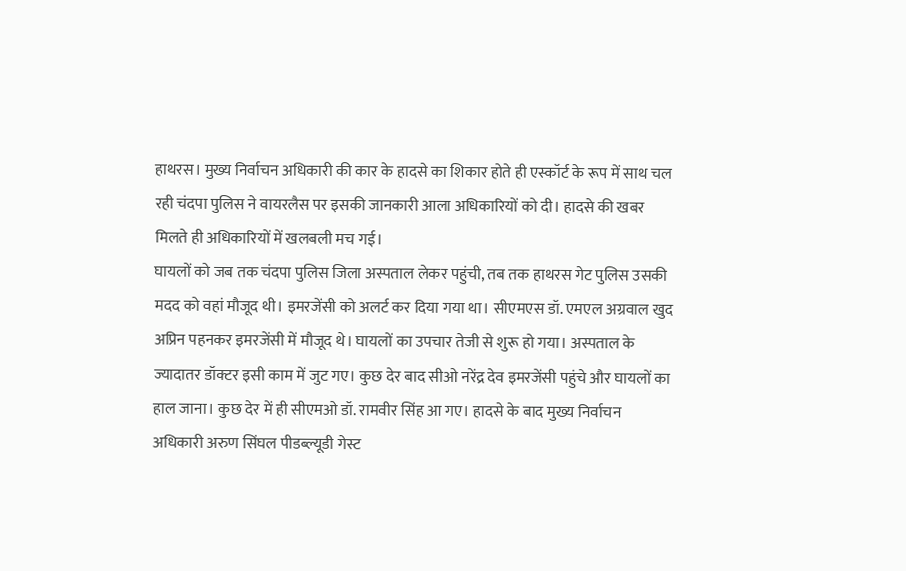हाथरस। मुख्य निर्वाचन अधिकारी की कार के हादसे का शिकार होते ही एस्कॉर्ट के रूप में साथ चल रही चंदपा पुलिस ने वायरलैस पर इसकी जानकारी आला अधिकारियों को दी। हादसे की खबर मिलते ही अधिकारियों में खलबली मच गई।
घायलों को जब तक चंदपा पुलिस जिला अस्पताल लेकर पहुंची, तब तक हाथरस गेट पुलिस उसकी मदद को वहां मौजूद थी। इमरजेंसी को अलर्ट कर दिया गया था। सीएमएस डॉ. एमएल अग्रवाल खुद अप्रिन पहनकर इमरजेंसी में मौजूद थे। घायलों का उपचार तेजी से शुरू हो गया। अस्पताल के ज्यादातर डॉक्टर इसी काम में जुट गए। कुछ देर बाद सीओ नरेंद्र देव इमरजेंसी पहुंचे और घायलों का हाल जाना। कुछ देर में ही सीएमओ डॉ. रामवीर सिंह आ गए। हादसे के बाद मुख्य निर्वाचन अधिकारी अरुण सिंघल पीडब्ल्यूडी गेस्ट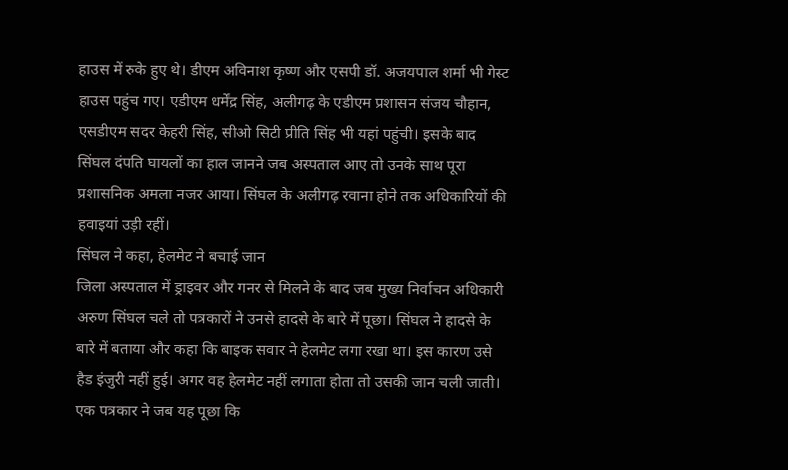हाउस में रुके हुए थे। डीएम अविनाश कृष्ण और एसपी डॉ. अजयपाल शर्मा भी गेस्ट हाउस पहुंच गए। एडीएम धर्मेंद्र सिंह, अलीगढ़ के एडीएम प्रशासन संजय चौहान, एसडीएम सदर केहरी सिंह, सीओ सिटी प्रीति सिंह भी यहां पहुंची। इसके बाद सिंघल दंपति घायलों का हाल जानने जब अस्पताल आए तो उनके साथ पूरा प्रशासनिक अमला नजर आया। सिंघल के अलीगढ़ रवाना होने तक अधिकारियों की हवाइयां उड़ी रहीं।
सिंघल ने कहा, हेलमेट ने बचाई जान
जिला अस्पताल में ड्राइवर और गनर से मिलने के बाद जब मुख्य निर्वाचन अधिकारी अरुण सिंघल चले तो पत्रकारों ने उनसे हादसे के बारे में पूछा। सिंघल ने हादसे के बारे में बताया और कहा कि बाइक सवार ने हेलमेट लगा रखा था। इस कारण उसे हैड इंजुरी नहीं हुई। अगर वह हेलमेट नहीं लगाता होता तो उसकी जान चली जाती। एक पत्रकार ने जब यह पूछा कि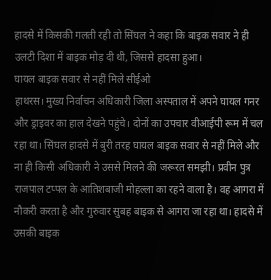हादसे में किसकी गलती रही तो सिंघल ने कहा कि बाइक सवार ने ही उलटी दिशा में बाइक मोड़ दी थी, जिससे हादसा हुआ।
घायल बाइक सवार से नहीं मिले सीईओ
हाथरस। मुख्य निर्वाचन अधिकारी जिला अस्पताल में अपने घायल गनर और ड्राइवर का हाल देखने पहुंचे। दोनों का उपचार वीआईपी रूम में चल रहा था। सिंघल हादसे में बुरी तरह घायल बाइक सवार से नहीं मिले और ना ही किसी अधिकारी ने उससे मिलने की जरूरत समझी। प्रवीन पुत्र राजपाल टप्पल के आतिशबाजी मोहल्ला का रहने वाला है। वह आगरा में नौकरी करता है और गुरुवार सुबह बाइक से आगरा जा रहा था। हादसे में उसकी बाइक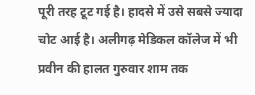पूरी तरह टूट गई है। हादसे में उसे सबसे ज्यादा चोट आई है। अलीगढ़ मेडिकल कॉलेज में भी प्रवीन की हालत गुरुवार शाम तक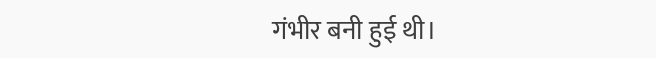गंभीर बनी हुई थी।